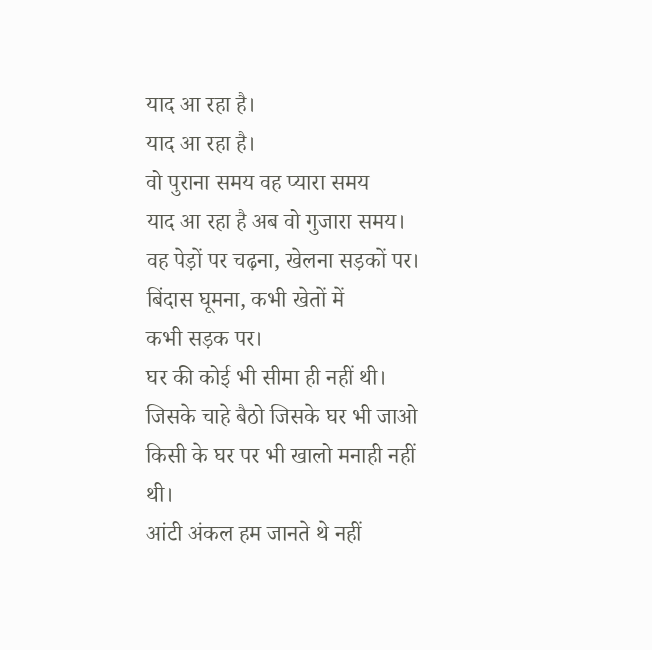याद आ रहा है।
याद आ रहा है।
वो पुराना समय वह प्यारा समय
याद आ रहा है अब वो गुजारा समय।
वह पेड़ों पर चढ़ना, खेलना सड़कों पर।
बिंदास घूमना, कभी खेतों में
कभी सड़क पर।
घर की कोई भी सीमा ही नहीं थी।
जिसके चाहे बैठो जिसके घर भी जाओ
किसी के घर पर भी खालो मनाही नहीं थी।
आंटी अंकल हम जानते थे नहीं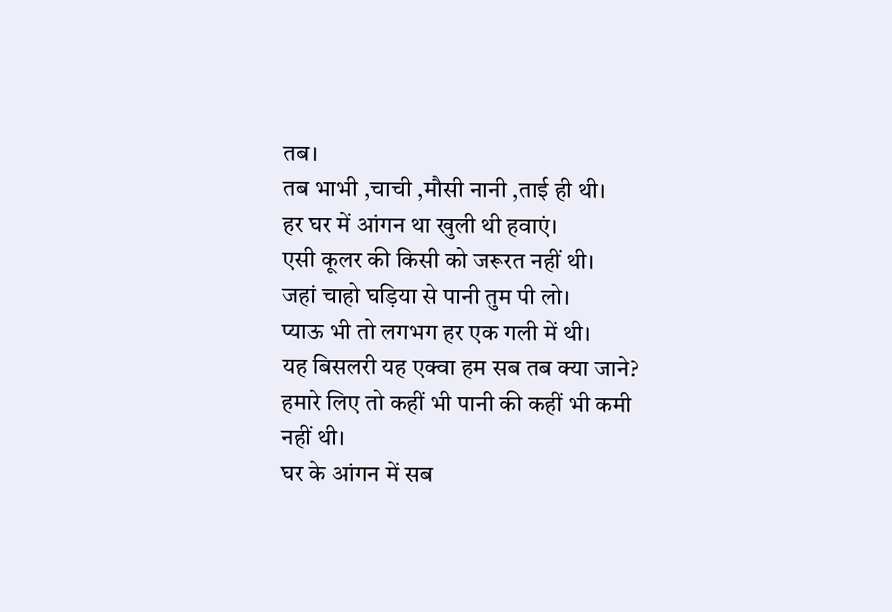तब।
तब भाभी ,चाची ,मौसी नानी ,ताई ही थी।
हर घर में आंगन था खुली थी हवाएं।
एसी कूलर की किसी को जरूरत नहीं थी।
जहां चाहो घड़िया से पानी तुम पी लो।
प्याऊ भी तो लगभग हर एक गली में थी।
यह बिसलरी यह एक्वा हम सब तब क्या जाने?
हमारे लिए तो कहीं भी पानी की कहीं भी कमी नहीं थी।
घर के आंगन में सब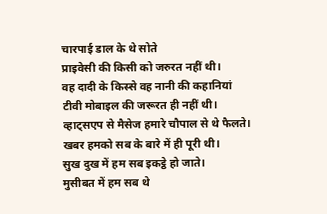चारपाई डाल के थे सोते
प्राइवेसी की किसी को जरुरत नहीं थी।
वह दादी के किस्से वह नानी की कहानियां
टीवी मोबाइल की जरूरत ही नहीं थी।
व्हाट्सएप से मैसेज हमारे चौपाल से थे फैलते।
खबर हमको सब के बारे में ही पूरी थी।
सुख दुख में हम सब इकट्ठे हो जाते।
मुसीबत में हम सब थे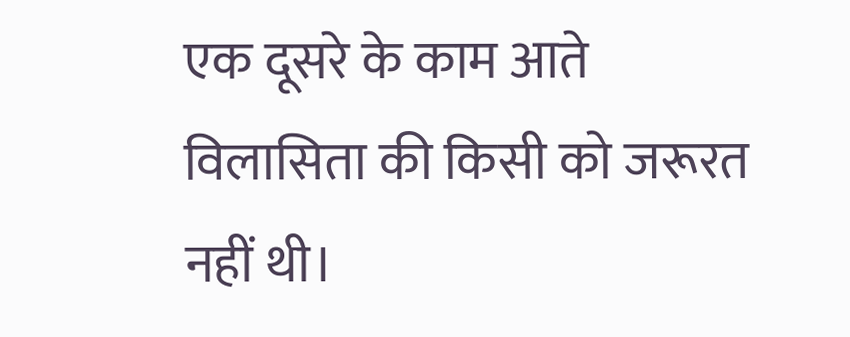एक दूसरे के काम आते
विलासिता की किसी को जरूरत नहीं थी।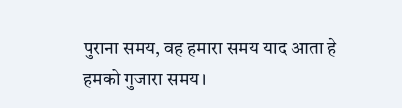पुराना समय, वह हमारा समय याद आता हे
हमको गुजारा समय।